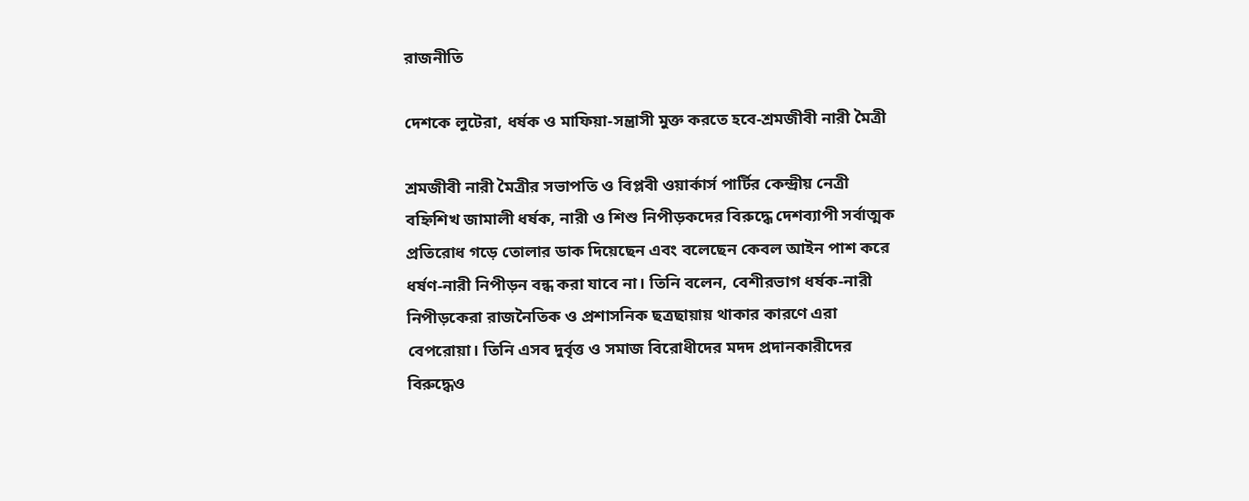রাজনীতি

দেশকে লুটেরা, ধর্ষক ও মাফিয়া-সন্ত্রাসী মুক্ত করতে হবে-শ্রমজীবী নারী মৈত্রী

শ্রমজীবী নারী মৈত্রীর সভাপতি ও বিপ্লবী ওয়ার্কার্স পার্টির কেন্দ্রীয় নেত্রী বহ্নিশিখ জামালী ধর্ষক, নারী ও শিশু নিপীড়কদের বিরুদ্ধে দেশব্যাপী সর্বাত্মক প্রতিরোধ গড়ে তোলার ডাক দিয়েছেন এবং বলেছেন কেবল আইন পাশ করে ধর্ষণ-নারী নিপীড়ন বন্ধ করা যাবে না। তিনি বলেন, বেশীরভাগ ধর্ষক-নারী নিপীড়কেরা রাজনৈতিক ও প্রশাসনিক ছত্রছায়ায় থাকার কারণে এরা বেপরোয়া। তিনি এসব দুর্বৃত্ত ও সমাজ বিরোধীদের মদদ প্রদানকারীদের বিরুদ্ধেও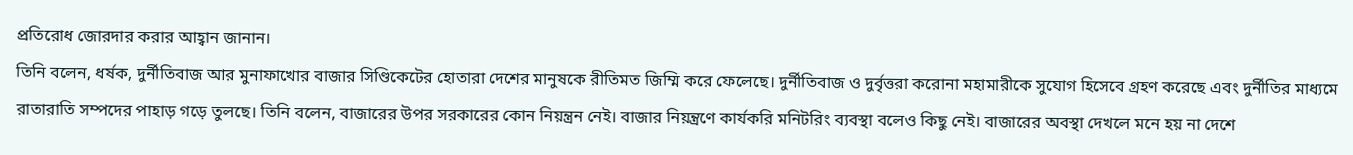প্রতিরোধ জোরদার করার আহ্বান জানান।
তিনি বলেন, ধর্ষক, দুর্নীতিবাজ আর মুনাফাখোর বাজার সিণ্ডিকেটের হোতারা দেশের মানুষকে রীতিমত জিম্মি করে ফেলেছে। দুর্নীতিবাজ ও দুর্বৃত্তরা করোনা মহামারীকে সুযোগ হিসেবে গ্রহণ করেছে এবং দুর্নীতির মাধ্যমে রাতারাতি সম্পদের পাহাড় গড়ে তুলছে। তিনি বলেন, বাজারের উপর সরকারের কোন নিয়ন্ত্রন নেই। বাজার নিয়ন্ত্রণে কার্যকরি মনিটরিং ব্যবস্থা বলেও কিছু নেই। বাজারের অবস্থা দেখলে মনে হয় না দেশে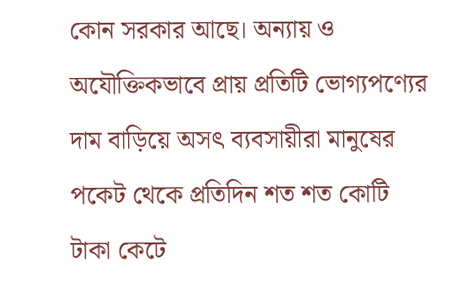কোন সরকার আছে। অন্যায় ও অযৌক্তিকভাবে প্রায় প্রতিটি ভোগ্যপণ্যের দাম বাড়িয়ে অসৎ ব্যবসায়ীরা মানুষের পকেট থেকে প্রতিদিন শত শত কোটি টাকা কেটে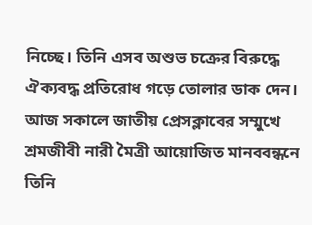নিচ্ছে। তিনি এসব অশুভ চক্রের বিরুদ্ধে ঐক্যবদ্ধ প্রতিরোধ গড়ে তোলার ডাক দেন।
আজ সকালে জাতীয় প্রেসক্লাবের সম্মুখে শ্রমজীবী নারী মৈত্রী আয়োজিত মানববন্ধনে তিনি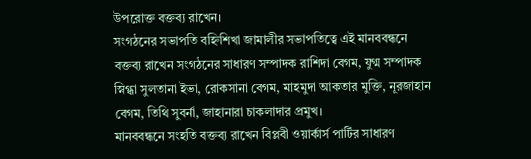উপরোক্ত বক্তব্য রাখেন।
সংগঠনের সভাপতি বহ্নিশিখা জামালীর সভাপতিত্বে এই মানববন্ধনে বক্তব্য রাখেন সংগঠনের সাধারণ সম্পাদক রাশিদা বেগম, যুগ্ম সম্পাদক স্নিগ্ধা সুলতানা ইভা, রোকসানা বেগম, মাহমুদা আকতার মুক্তি, নূরজাহান বেগম, তিথি সুবর্না, জাহানারা চাকলাদার প্রমুখ।
মানববন্ধনে সংহতি বক্তব্য রাখেন বিপ্লবী ওয়ার্কার্স পার্টির সাধারণ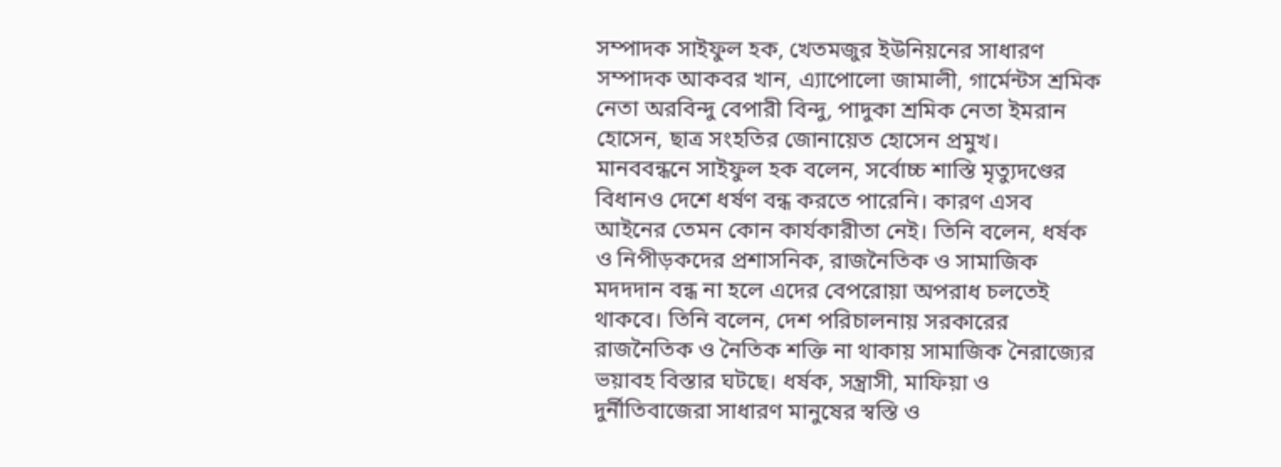সম্পাদক সাইফুল হক, খেতমজুর ইউনিয়নের সাধারণ সম্পাদক আকবর খান, এ্যাপোলো জামালী, গার্মেন্টস শ্রমিক নেতা অরবিন্দু বেপারী বিন্দু, পাদুকা শ্রমিক নেতা ইমরান হোসেন, ছাত্র সংহতির জোনায়েত হোসেন প্রমুখ।
মানববন্ধনে সাইফুল হক বলেন, সর্বোচ্চ শাস্তি মৃত্যুদণ্ডের বিধানও দেশে ধর্ষণ বন্ধ করতে পারেনি। কারণ এসব আইনের তেমন কোন কার্যকারীতা নেই। তিনি বলেন, ধর্ষক ও নিপীড়কদের প্রশাসনিক, রাজনৈতিক ও সামাজিক মদদদান বন্ধ না হলে এদের বেপরোয়া অপরাধ চলতেই থাকবে। তিনি বলেন, দেশ পরিচালনায় সরকারের রাজনৈতিক ও নৈতিক শক্তি না থাকায় সামাজিক নৈরাজ্যের ভয়াবহ বিস্তার ঘটছে। ধর্ষক, সন্ত্রাসী, মাফিয়া ও দুর্নীতিবাজেরা সাধারণ মানুষের স্বস্তি ও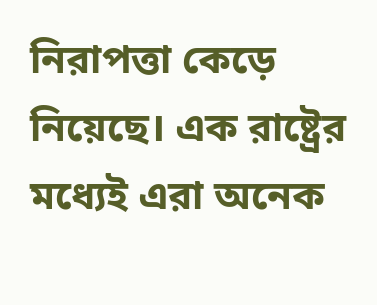নিরাপত্তা কেড়ে নিয়েছে। এক রাষ্ট্রের মধ্যেই এরা অনেক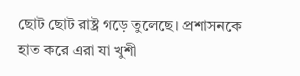ছোট ছোট রাষ্ট্র গড়ে তুলেছে। প্রশাসনকে হাত করে এরা যা খুশী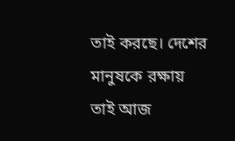তাই করছে। দেশের মানুষকে রক্ষায় তাই আজ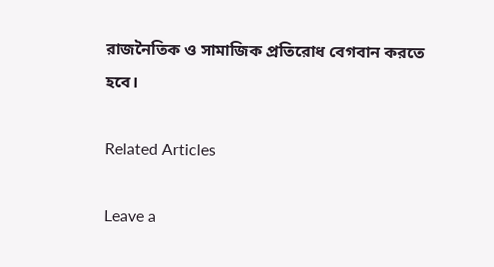রাজনৈতিক ও সামাজিক প্রতিরোধ বেগবান করতে হবে।

Related Articles

Leave a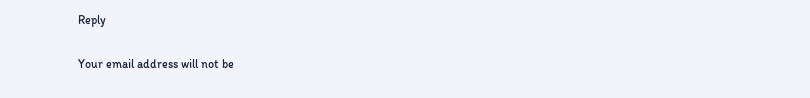Reply

Your email address will not be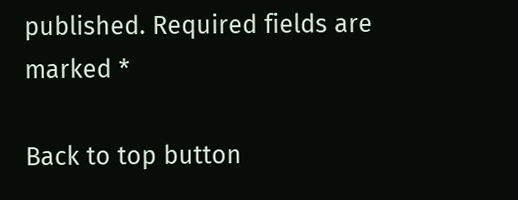published. Required fields are marked *

Back to top button